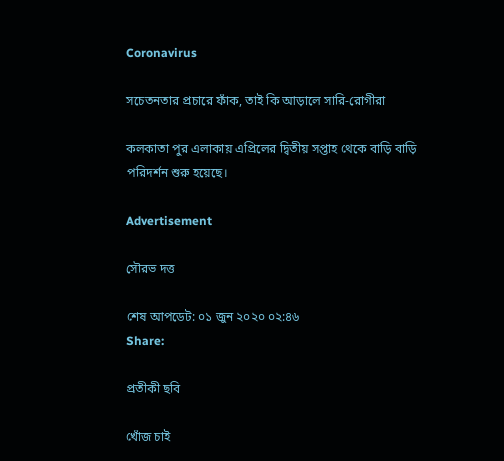Coronavirus

সচেতনতার প্রচারে ফাঁক, তাই কি আড়ালে সারি-রোগীরা

কলকাতা পুর এলাকায় এপ্রিলের দ্বিতীয় সপ্তাহ থেকে বাড়ি বাড়ি পরিদর্শন শুরু হয়েছে।

Advertisement

সৌরভ দত্ত

শেষ আপডেট: ০১ জুন ২০২০ ০২:৪৬
Share:

প্রতীকী ছবি

খোঁজ চাই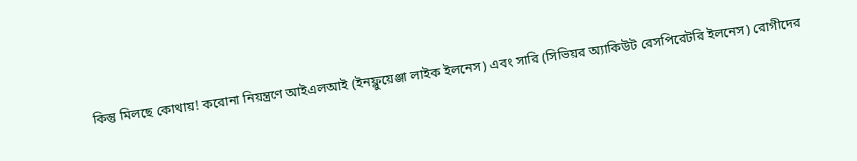কিন্তু মিলছে কোথায়! করোনা নিয়ন্ত্রণে আইএলআই (ইনফ্লুয়েঞ্জা লাইক ইলনেস) এবং সারি (সিভিয়র অ্যাকিউট রেসপিরেটরি ইলনেস) রোগীদের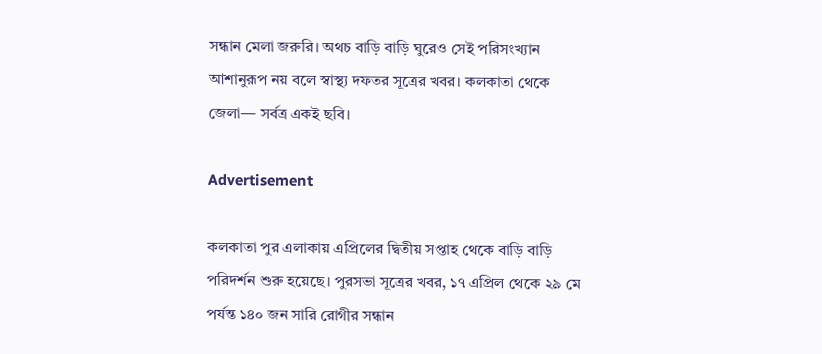সন্ধান মেলা জরুরি। অথচ বাড়ি বাড়ি ঘুরেও সেই পরিসংখ্যান আশানুরূপ নয় বলে স্বাস্থ্য দফতর সূত্রের খবর। কলকাতা থেকে জেলা— সর্বত্র একই ছবি।

Advertisement

কলকাতা পুর এলাকায় এপ্রিলের দ্বিতীয় সপ্তাহ থেকে বাড়ি বাড়ি পরিদর্শন শুরু হয়েছে। পুরসভা সূত্রের খবর, ১৭ এপ্রিল থেকে ২৯ মে পর্যন্ত ১৪০ জন সারি রোগীর সন্ধান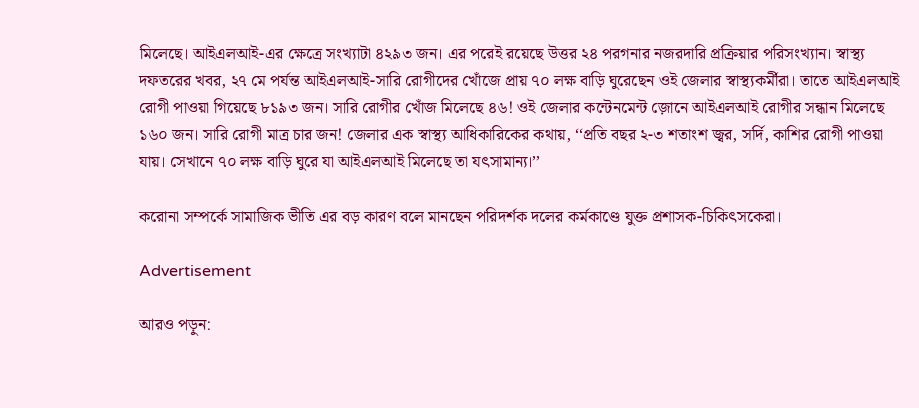মিলেছে। আইএলআই-এর ক্ষেত্রে সংখ্যাটা ৪২৯৩ জন। এর পরেই রয়েছে উত্তর ২৪ পরগনার নজরদারি প্রক্রিয়ার পরিসংখ্যান। স্বাস্থ্য দফতরের খবর, ২৭ মে পর্যন্ত আইএলআই-সারি রোগীদের খোঁজে প্রায় ৭০ লক্ষ বাড়ি ঘুরেছেন ওই জেলার স্বাস্থ্যকর্মীরা। তাতে আইএলআই রোগী পাওয়া গিয়েছে ৮১৯৩ জন। সারি রোগীর খোঁজ মিলেছে ৪৬! ওই জেলার কন্টেনমেন্ট জ়োনে আইএলআই রোগীর সন্ধান মিলেছে ১৬০ জন। সারি রোগী মাত্র চার জন! জেলার এক স্বাস্থ্য আধিকারিকের কথায়, ‘‘প্রতি বছর ২-৩ শতাংশ জ্বর, সর্দি, কাশির রোগী পাওয়া যায়। সেখানে ৭০ লক্ষ বাড়ি ঘুরে যা আইএলআই মিলেছে তা যৎসামান্য।’’

করোনা সম্পর্কে সামাজিক ভীতি এর বড় কারণ বলে মানছেন পরিদর্শক দলের কর্মকাণ্ডে যুক্ত প্রশাসক-চিকিৎসকেরা।

Advertisement

আরও পড়ুন: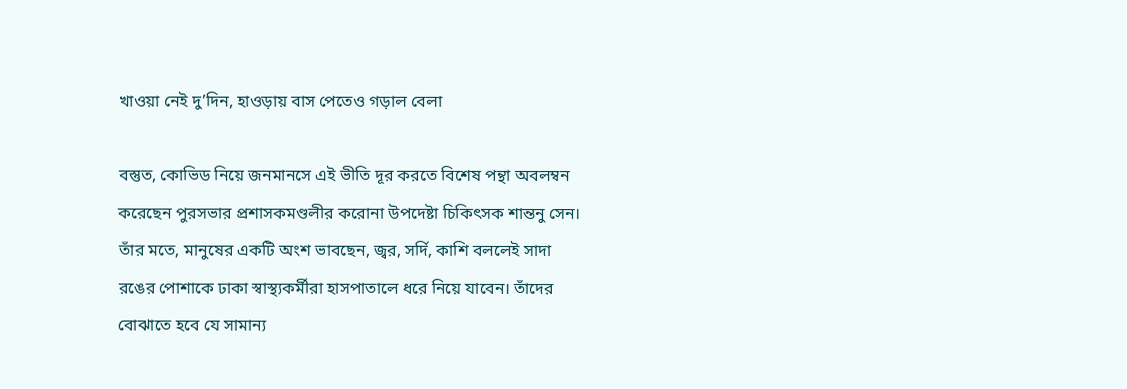খাওয়া নেই দু’দিন, হাওড়ায় বাস পেতেও গড়াল বেলা

বস্তুত, কোভিড নিয়ে জনমানসে এই ভীতি দূর করতে বিশেষ পন্থা অবলম্বন করেছেন পুরসভার প্রশাসকমণ্ডলীর করোনা উপদেষ্টা চিকিৎসক শান্তনু সেন। তাঁর মতে, মানুষের একটি অংশ ভাবছেন, জ্বর, সর্দি, কাশি বললেই সাদা রঙের পোশাকে ঢাকা স্বাস্থ্যকর্মীরা হাসপাতালে ধরে নিয়ে যাবেন। তাঁদের বোঝাতে হবে যে সামান্য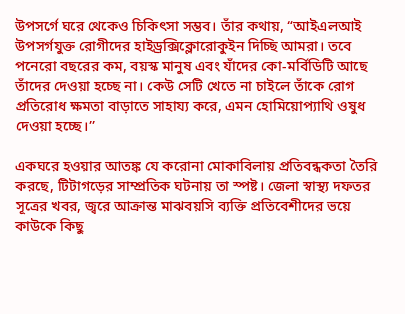উপসর্গে ঘরে থেকেও চিকিৎসা সম্ভব। তাঁর কথায়, “আইএলআই উপসর্গযুক্ত রোগীদের হাইড্রক্সিক্লোরোকুইন দিচ্ছি আমরা। তবে পনেরো বছরের কম, বয়স্ক মানুষ এবং যাঁদের কো-মর্বিডিটি আছে তাঁদের দেওয়া হচ্ছে না। কেউ সেটি খেতে না চাইলে তাঁকে রোগ প্রতিরোধ ক্ষমতা বাড়াতে সাহায্য করে, এমন হোমিয়োপ্যাথি ওষুধ দেওয়া হচ্ছে।’’

একঘরে হওয়ার আতঙ্ক যে করোনা মোকাবিলায় প্রতিবন্ধকতা তৈরি করছে, টিটাগড়ের সাম্প্রতিক ঘটনায় তা স্পষ্ট। জেলা স্বাস্থ্য দফতর সূত্রের খবর, জ্বরে আক্রান্ত মাঝবয়সি ব্যক্তি প্রতিবেশীদের ভয়ে কাউকে কিছু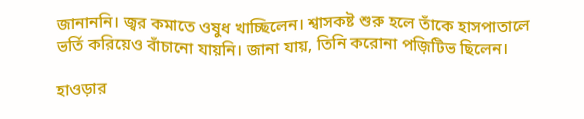জানাননি। জ্বর কমাতে ওষুধ খাচ্ছিলেন। শ্বাসকষ্ট শুরু হলে তাঁকে হাসপাতালে ভর্তি করিয়েও বাঁচানো যায়নি। জানা যায়, তিনি করোনা পজ়িটিভ ছিলেন।

হাওড়ার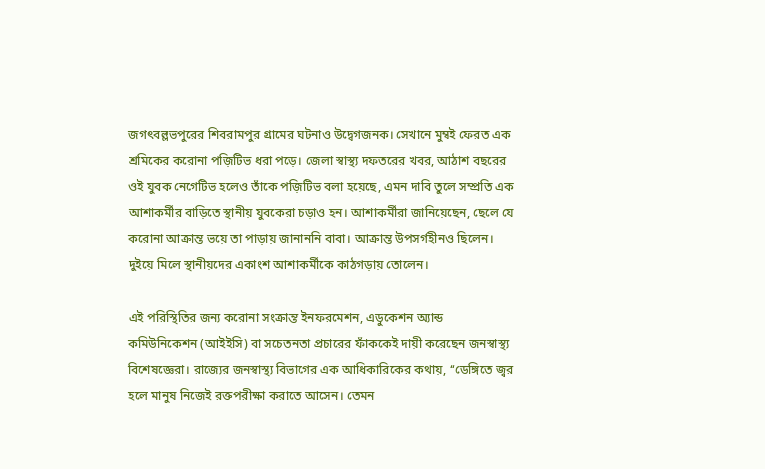জগৎবল্লভপুরের শিবরামপুর গ্রামের ঘটনাও উদ্বেগজনক। সেখানে মুম্বই ফেরত এক শ্রমিকের করোনা পজ়িটিভ ধরা পড়ে। জেলা স্বাস্থ্য দফতরের খবর, আঠাশ বছরের ওই যুবক নেগেটিভ হলেও তাঁকে পজ়িটিভ বলা হয়েছে, এমন দাবি তুলে সম্প্রতি এক আশাকর্মীর বাড়িতে স্থানীয় যুবকেরা চড়াও হন। আশাকর্মীরা জানিয়েছেন, ছেলে যে করোনা আক্রান্ত ভয়ে তা পাড়ায় জানাননি বাবা। আক্রান্ত উপসর্গহীনও ছিলেন। দুইয়ে মিলে স্থানীয়দের একাংশ আশাকর্মীকে কাঠগড়ায় তোলেন।

এই পরিস্থিতির জন্য করোনা সংক্রান্ত ইনফরমেশন, এডুকেশন অ্যান্ড কমিউনিকেশন (আইইসি) বা সচেতনতা প্রচারের ফাঁককেই দায়ী করেছেন জনস্বাস্থ্য বিশেষজ্ঞেরা। রাজ্যের জনস্বাস্থ্য বিভাগের এক আধিকারিকের কথায়, ‘‘ডেঙ্গিতে জ্বর হলে মানুষ নিজেই রক্তপরীক্ষা করাতে আসেন। তেমন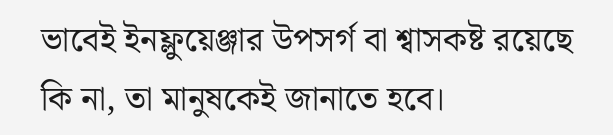ভাবেই ইনফ্লুয়েঞ্জার উপসর্গ বা শ্বাসকষ্ট রয়েছে কি না, তা মানুষকেই জানাতে হবে।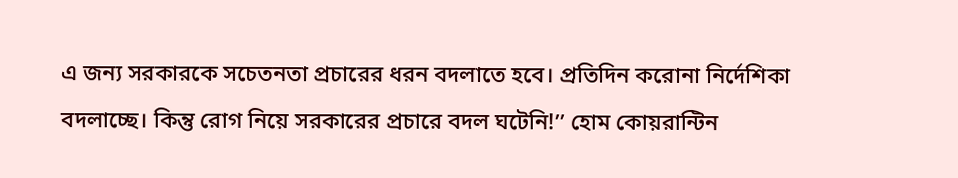এ জন্য সরকারকে সচেতনতা প্রচারের ধরন বদলাতে হবে। প্রতিদিন করোনা নির্দেশিকা বদলাচ্ছে। কিন্তু রোগ নিয়ে সরকারের প্রচারে বদল ঘটেনি!’’ হোম কোয়রান্টিন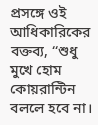প্রসঙ্গে ওই আধিকারিকের বক্তব্য, ‘‘শুধু মুখে হোম কোয়রান্টিন বললে হবে না।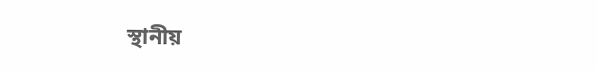স্থানীয়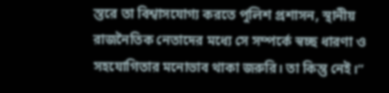স্তরে তা বিশ্বাসযোগ্য করতে পুলিশ প্রশাসন, স্থানীয় রাজনৈতিক নেতাদের মধ্যে সে সম্পর্কে স্বচ্ছ ধারণা ও সহযোগিতার মনোভাব থাকা জরুরি। তা কিন্তু নেই।’’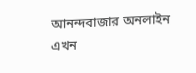আনন্দবাজার অনলাইন এখন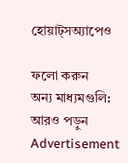হোয়াট্‌সঅ্যাপেও

ফলো করুন
অন্য মাধ্যমগুলি:
আরও পড়ুন
Advertisement